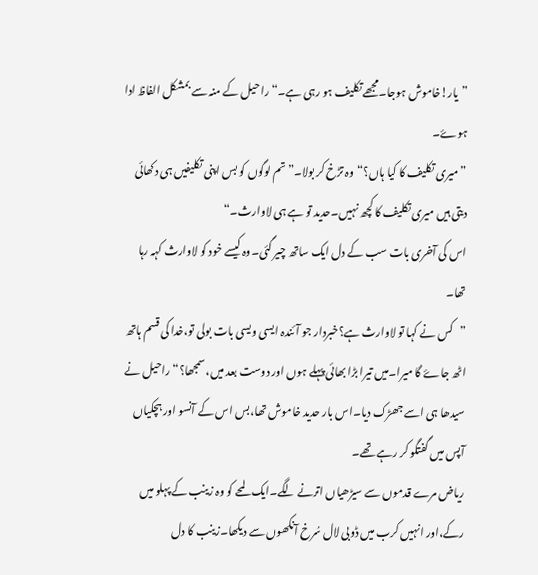”یار!خاموش ہوجا۔مجھے تکلیف ہو رہی ہے۔“راحیل کے منہ سے بمشکل الفاظ ادا ہوۓ۔
”میری تکلیف کا کیا ہاں؟“وہ تڑخ کر بولا۔”تم لوگوں کو بس اپنی تکلیفیں ہی دکھائی دیتی ہیں میری تکلیف کا کچھ نہیں۔حدید تو ہے ہی لاوارث۔“
اس کی آخری بات سب کے دل ایک ساتھ چیر گئی۔وہ کیسے خود کو لاوارث کہہ رہا تھا۔
”کس نے کہا تو لاوارث ہے؟خبردار جو آئندہ ایسی ویسی بات بولی تو،خدا کی قسم ہاتھ اٹھ جاۓ گا میرا۔میں تیرا بڑا بھائی پہلے ہوں اور دوست بعد میں،سمجھا؟“راحیل نے سیدھا ہی اسے جھڑک دیا۔اس بار حدید خاموش تھا،بس اس کے آنسو اور ہچکیاں آپس میں گفتگو کر رہے تھے۔
ریاض مرے قدموں سے سیڑھیاں اترنے لگے۔ایک لمحے کو وہ زینب کے پہلو میں رکے،اور انہیں کرب میں ڈوبی لال سُرخ آنکھوں سے دیکھا۔زینب کا دل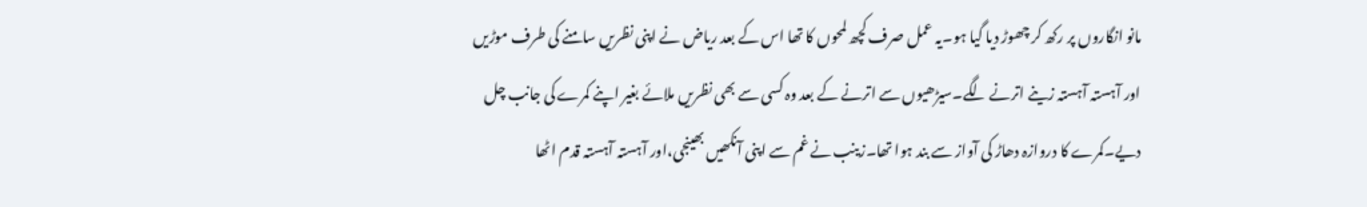مانو انگاروں پر رکھ کر چھوڑ دیا گیا ہو۔یہ عمل صرف کچھ لمحوں کا تھا اس کے بعد ریاض نے اپنی نظریں سامنے کی طرف موڑیں اور آہستہ آہستہ زینے اترنے لگے۔سیڑھیوں سے اترنے کے بعد وہ کسی سے بھی نظریں ملائے بغیر اپنے کمرے کی جانب چل دیے۔کمرے کا دروازہ دھاڑ کی آواز سے بند ہوا تھا۔زینب نے غم سے اپنی آنکھیں بھینجی،اور آہستہ آہستہ قدم اٹھا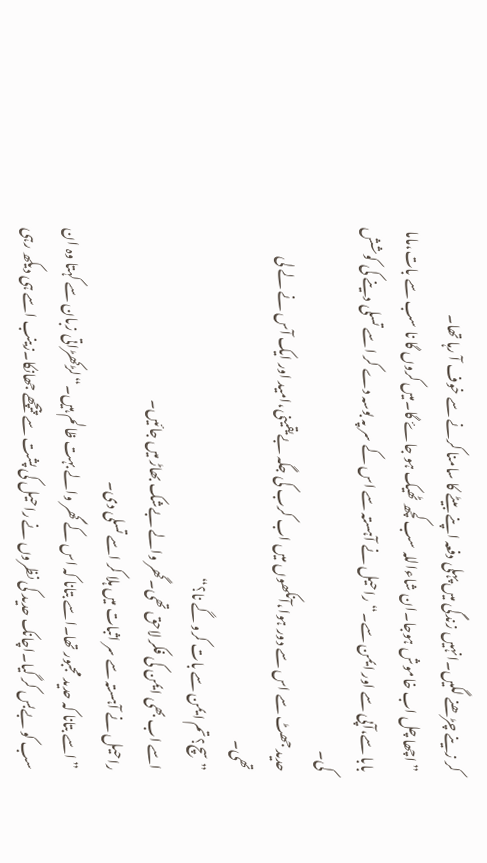کر زینے چڑھنے لگیں۔انہیں زندگی میں پہلی دفعہ اپنے بیٹے کا سامنا کرنے سے خوف آ رہا تھا۔
”اچھا چل اب خاموش ہوجا۔ان شاءاللہ سب کچھ ٹھیک ہو جاۓ گا۔میں کروں گا نا سب سے بات،ماما بابا سے،آپی سے اور ایمن سے۔“راحیل نے آہستہ سے اس کے سر پہ بوسہ دے کر اسے تسلی دینے کی کوشش کی۔
حدید جھٹ سے اس سے دور ہوا،آنکھوں میں اب کرب کی جگہ بےیقینی،امید اور ایک آس نے لے لی تھی۔
”سچ؟تم ایمن سے بات کرو گے نا؟“
اسے اب بھی ایمن کی فکر لاحق تھی۔گھر والے بےشک بھاڑ میں جائیں۔
راحیل نے آہستہ سے سر اثبات میں ہلا کر اسے تسلی دی۔
”اسے بتانا کہ حدید مجبور تھا۔اسے بتانا کہ اس کے گھر والے بہت ظالم ہیں۔“لڑکھڑاتی زبان سے کہتا وہ ان سب کو بےبس کر گیا۔اچانک حدید کی نظروں نے راحیل کی پشت سے پیچھے جھانکا۔زینب اسے ہی دیکھ رہی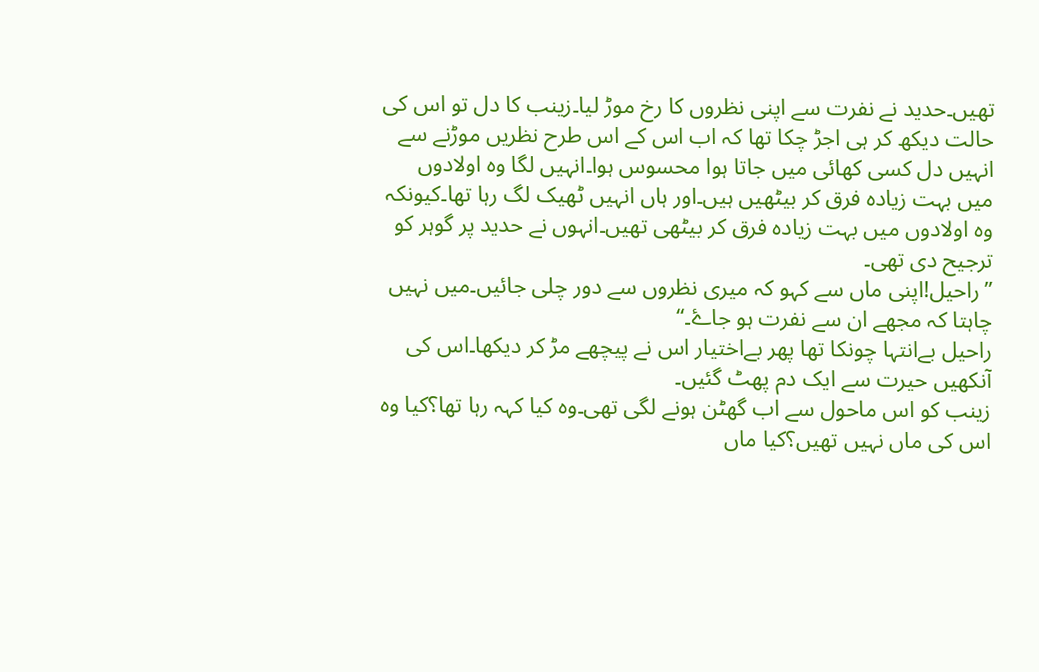تھیں۔حدید نے نفرت سے اپنی نظروں کا رخ موڑ لیا۔زینب کا دل تو اس کی حالت دیکھ کر ہی اجڑ چکا تھا کہ اب اس کے اس طرح نظریں موڑنے سے انہیں دل کسی کھائی میں جاتا ہوا محسوس ہوا۔انہیں لگا وہ اولادوں میں بہت زیادہ فرق کر بیٹھیں ہیں۔اور ہاں انہیں ٹھیک لگ رہا تھا۔کیونکہ وہ اولادوں میں بہت زیادہ فرق کر بیٹھی تھیں۔انہوں نے حدید پر گوہر کو ترجیح دی تھی۔
”راحیل!اپنی ماں سے کہو کہ میری نظروں سے دور چلی جائیں۔میں نہیں چاہتا کہ مجھے ان سے نفرت ہو جاۓ۔“
راحیل بےانتہا چونکا تھا پھر بےاختیار اس نے پیچھے مڑ کر دیکھا۔اس کی آنکھیں حیرت سے ایک دم پھٹ گئیں۔
زینب کو اس ماحول سے اب گھٹن ہونے لگی تھی۔وہ کیا کہہ رہا تھا؟کیا وہ اس کی ماں نہیں تھیں؟کیا ماں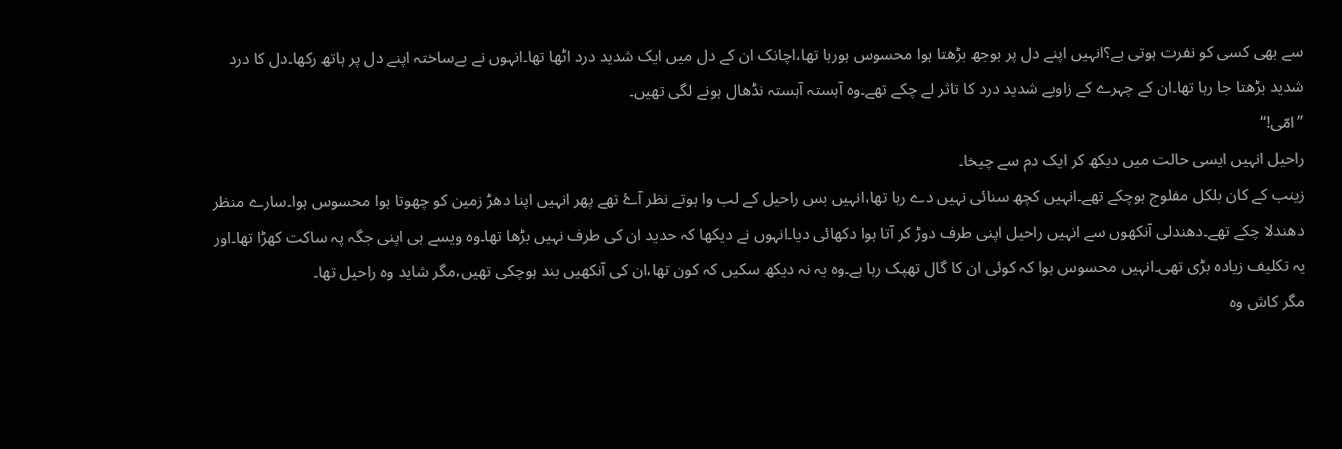سے بھی کسی کو نفرت ہوتی ہے؟انہیں اپنے دل پر بوجھ بڑھتا ہوا محسوس ہورہا تھا،اچانک ان کے دل میں ایک شدید درد اٹھا تھا۔انہوں نے بےساختہ اپنے دل پر ہاتھ رکھا۔دل کا درد شدید بڑھتا جا رہا تھا۔ان کے چہرے کے زاویے شدید درد کا تاثر لے چکے تھے۔وہ آہستہ آہستہ نڈھال ہونے لگی تھیں۔
”امّی!“
راحیل انہیں ایسی حالت میں دیکھ کر ایک دم سے چیخا۔
زینب کے کان بلکل مفلوج ہوچکے تھے۔انہیں کچھ سنائی نہیں دے رہا تھا،انہیں بس راحیل کے لب وا ہوتے نظر آۓ تھے پھر انہیں اپنا دھڑ زمین کو چھوتا ہوا محسوس ہوا۔سارے منظر دھندلا چکے تھے۔دھندلی آنکھوں سے انہیں راحیل اپنی طرف دوڑ کر آتا ہوا دکھائی دیا۔انہوں نے دیکھا کہ حدید ان کی طرف نہیں بڑھا تھا۔وہ ویسے ہی اپنی جگہ پہ ساکت کھڑا تھا۔اور یہ تکلیف زیادہ بڑی تھی۔انہیں محسوس ہوا کہ کوئی ان کا گال تھپک رہا ہے۔وہ یہ نہ دیکھ سکیں کہ کون تھا،ان کی آنکھیں بند ہوچکی تھیں،مگر شاید وہ راحیل تھا۔
مگر کاش وہ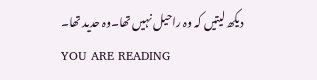دیکھ لیتیں کہ وہ راحیل نہیں تھا۔وہ حدید تھا۔
YOU ARE READING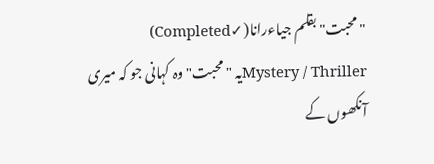"محبت" بقلم جیاءرانا(✓Completed)
Mystery / Thrillerیہ "محبت" وہ کہانی جو کہ میری آنکھوں کے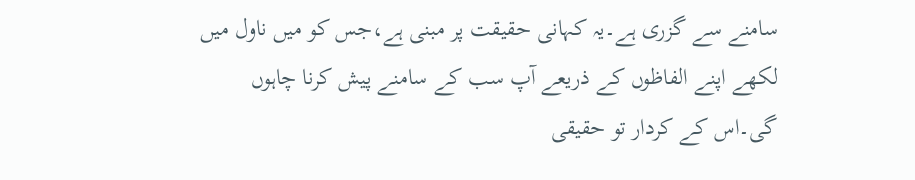سامنے سے گزری ہے۔یہ کہانی حقیقت پر مبنی ہے،جس کو میں ناول میں لکھے اپنے الفاظوں کے ذریعے آپ سب کے سامنے پیش کرنا چاہوں گی۔اس کے کردار تو حقیقی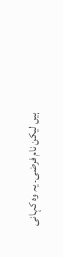ہیں لیکن نام فرضی۔ یہ وہ کہانی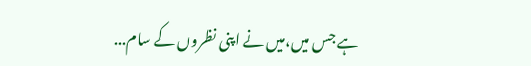ہے جس میں،میں نے اپنی نظروں کے سام...